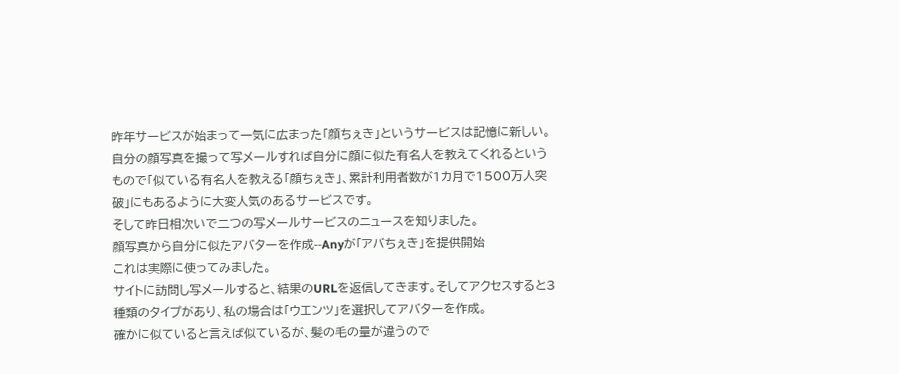昨年サービスが始まって一気に広まった「顔ちぇき」というサービスは記憶に新しい。
自分の顔写真を撮って写メールすれば自分に顔に似た有名人を教えてくれるというもので「似ている有名人を教える「顔ちぇき」、累計利用者数が1カ月で1500万人突破」にもあるように大変人気のあるサービスです。
そして昨日相次いで二つの写メールサービスのニュースを知りました。
顔写真から自分に似たアバターを作成--Anyが「アバちぇき」を提供開始
これは実際に使ってみました。
サイトに訪問し写メールすると、結果のURLを返信してきます。そしてアクセスすると3種類のタイプがあり、私の場合は「ウエンツ」を選択してアバターを作成。
確かに似ていると言えば似ているが、髪の毛の量が違うので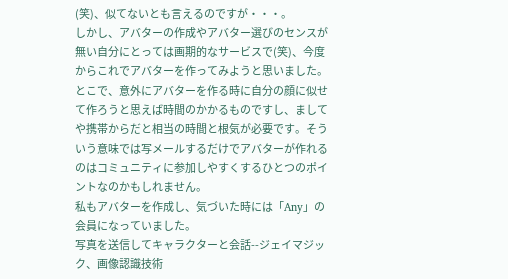(笑)、似てないとも言えるのですが・・・。
しかし、アバターの作成やアバター選びのセンスが無い自分にとっては画期的なサービスで(笑)、今度からこれでアバターを作ってみようと思いました。
とこで、意外にアバターを作る時に自分の顔に似せて作ろうと思えば時間のかかるものですし、ましてや携帯からだと相当の時間と根気が必要です。そういう意味では写メールするだけでアバターが作れるのはコミュニティに参加しやすくするひとつのポイントなのかもしれません。
私もアバターを作成し、気づいた時には「Any」の会員になっていました。
写真を送信してキャラクターと会話--ジェイマジック、画像認識技術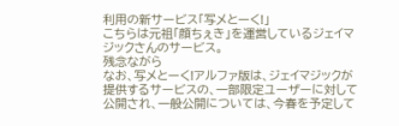利用の新サービス「写メとーく!」
こちらは元祖「顔ちぇき」を運営しているジェイマジックさんのサービス。
残念ながら
なお、写メとーく!アルファ版は、ジェイマジックが提供するサービスの、一部限定ユーザーに対して公開され、一般公開については、今春を予定して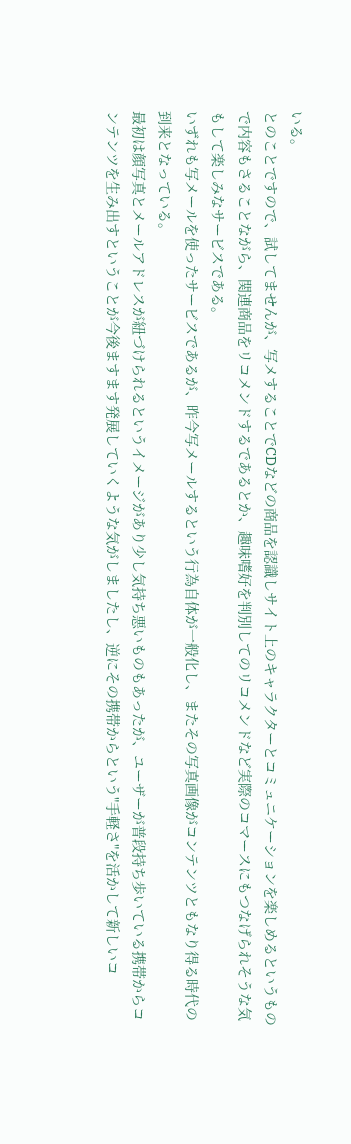いる。
とのことですので、試してませんが、写メすることでCDなどの商品を認識しサイト上のキャラクターとコミュニケーションを楽しめるというもので内容もさることながら、関連商品をリコメンドするであるとか、趣味嗜好を判別してのリコメンドなど実際のコマースにもつなげられそうな気もして楽しみなサービスである。
いずれも写メールを使ったサービスであるが、昨今写メールするという行為自体が一般化し、またその写真画像がコンテンツともなり得る時代の到来となっている。
最初は顔写真とメールアドレスが紐づけられるというイメージがあり少し気持ち悪いものもあったが、ユーザーが普段持ち歩いている携帯からコンテンツを生み出すということが今後ますます発展していくような気がしましたし、逆にその携帯からという"手軽さ"を活かして新しいコ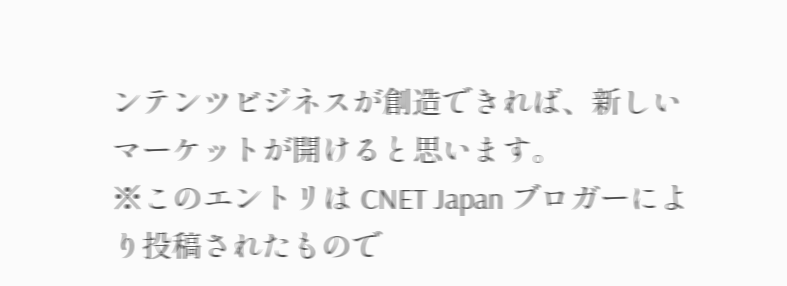ンテンツビジネスが創造できれば、新しいマーケットが開けると思います。
※このエントリは CNET Japan ブロガーにより投稿されたもので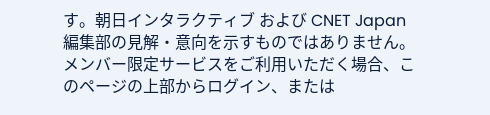す。朝日インタラクティブ および CNET Japan 編集部の見解・意向を示すものではありません。
メンバー限定サービスをご利用いただく場合、このページの上部からログイン、または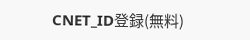CNET_ID登録(無料)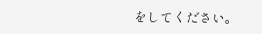をしてください。